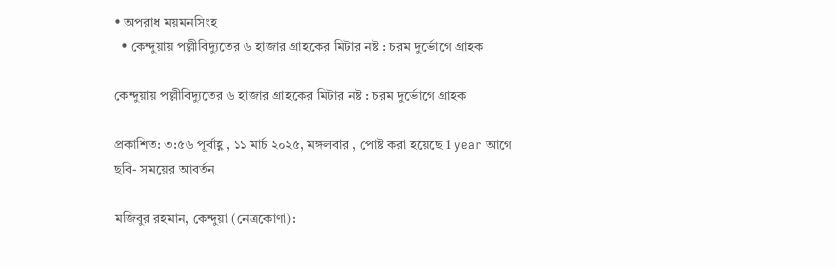• অপরাধ ময়মনসিংহ
  • কেন্দুয়ায় পল্লীবিদ্যুতের ৬ হাজার গ্রাহকের মিটার নষ্ট : চরম দুর্ভোগে গ্রাহক

কেন্দুয়ায় পল্লীবিদ্যুতের ৬ হাজার গ্রাহকের মিটার নষ্ট : চরম দুর্ভোগে গ্রাহক

প্রকাশিত: ৩:৫৬ পূর্বাহ্ণ , ১১ মার্চ ২০২৫, মঙ্গলবার , পোষ্ট করা হয়েছে 1 year আগে
ছবি- সময়ের আবর্তন

মজিবুর রহমান, কেন্দুয়া (নেত্রকোণা):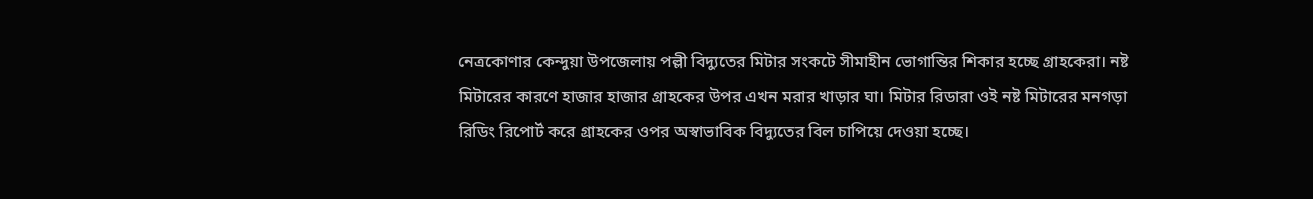নেত্রকোণার কেন্দুয়া উপজেলায় পল্লী বিদ্যুতের মিটার সংকটে সীমাহীন ভোগান্তির শিকার হচ্ছে গ্রাহকেরা। নষ্ট মিটারের কারণে হাজার হাজার গ্রাহকের উপর এখন মরার খাড়ার ঘা। মিটার রিডারা ওই নষ্ট মিটারের মনগড়া রিডিং রিপোর্ট করে গ্রাহকের ওপর অস্বাভাবিক বিদ্যুতের বিল চাপিয়ে দেওয়া হচ্ছে।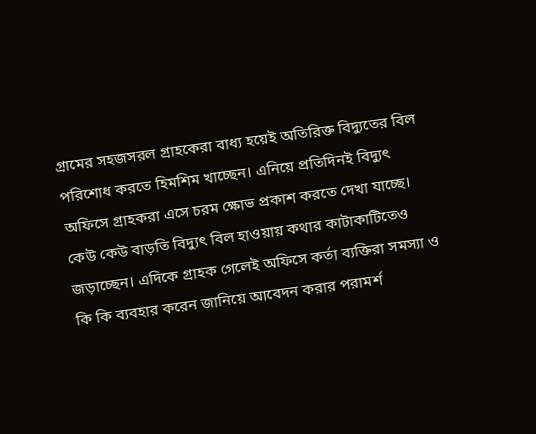গ্রামের সহজসরল গ্রাহকেরা বাধ্য হয়েই অতিরিক্ত বিদ্যুতের বিল পরিশোধ করতে হিমশিম খাচ্ছেন। এনিয়ে প্রতিদিনই বিদ্যুৎ অফিসে গ্রাহকরা এসে চরম ক্ষোভ প্রকাশ করতে দেখা যাচ্ছে। কেউ কেউ বাড়তি বিদ্যুৎ বিল হাওয়ায় কথার কাটাকাটিতেও জড়াচ্ছেন। এদিকে গ্রাহক গেলেই অফিসে কর্তা ব্যক্তিরা সমস্যা ও কি কি ব্যবহার করেন জানিয়ে আবেদন করার পরামর্শ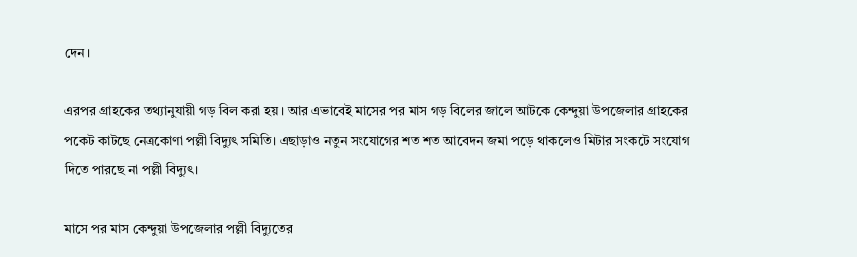দেন।

এরপর গ্রাহকের তথ্যানুযায়ী গড় বিল করা হয়। আর এভাবেই মাসের পর মাস গড় বিলের জালে আটকে কেন্দুয়া উপজেলার গ্রাহকের পকেট কাটছে নেত্রকোণা পল্লী বিদ্যুৎ সমিতি। এছাড়াও নতুন সংযোগের শত শত আবেদন জমা পড়ে থাকলেও মিটার সংকটে সংযোগ দিতে পারছে না পল্লী বিদ্যুৎ।

মাসে পর মাস কেন্দুয়া উপজেলার পল্লী বিদ্যুতের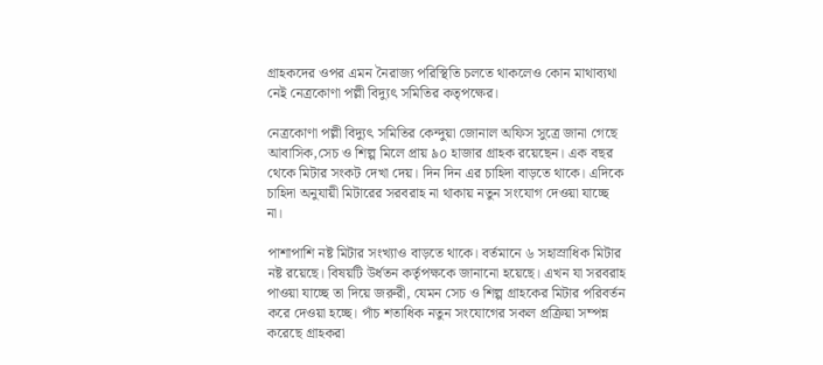গ্রাহকদের ওপর এমন নৈরাজ্য পরিস্থিতি চলতে থাকলেও কোন মাথাব্যথা নেই নেত্রকোণা পল্লী বিদ্যুৎ সমিতির কতৃপক্ষের।

নেত্রকোণা পল্লী বিদ্যুৎ সমিতির কেন্দুয়া জোনাল অফিস সুত্রে জানা গেছে আবাসিক,সেচ ও শিল্প মিলে প্রায় ৯০ হাজার গ্রাহক রয়েছেন। এক বছর থেকে মিটার সংকট দেখা দেয়। দিন দিন এর চাহিদা বাড়তে থাকে। এদিকে চাহিদা অনুযায়ী মিটারের সরবরাহ না থাকায় নতুন সংযোগ দেওয়া যাচ্ছে না।

পাশাপাশি নষ্ট মিটার সংখ্যাও বাড়তে থাকে। বর্তমানে ৬ সহাস্রাধিক মিটার নষ্ট রয়েছে। বিষয়টি উর্ধতন কর্তৃপক্ষকে জানানো হয়েছে। এখন যা সরবরাহ পাওয়া যাচ্ছে তা দিয়ে জরুরী, যেমন সেচ ও শিল্প গ্রাহকের মিটার পরিবর্তন করে দেওয়া হচ্ছে। পাঁচ শতাধিক নতুন সংযোগের সকল প্রক্রিয়া সম্পন্ন করেছে গ্রাহকরা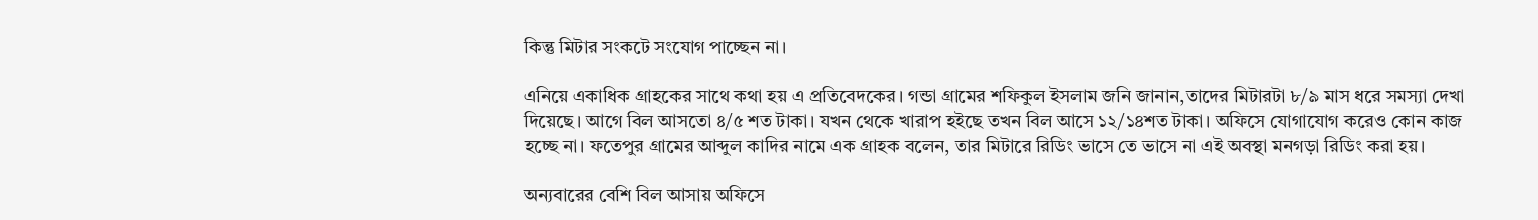কিন্তু মিটার সংকটে সংযোগ পাচ্ছেন না।

এনিয়ে একাধিক গ্রাহকের সাথে কথা হয় এ প্রতিবেদকের। গন্ডা গ্রামের শফিকুল ইসলাম জনি জানান,তাদের মিটারটা ৮/৯ মাস ধরে সমস্যা দেখা দিয়েছে। আগে বিল আসতো ৪/৫ শত টাকা। যখন থেকে খারাপ হইছে তখন বিল আসে ১২/১৪শত টাকা। অফিসে যোগাযোগ করেও কোন কাজ হচ্ছে না। ফতেপুর গ্রামের আব্দুল কাদির নামে এক গ্রাহক বলেন, তার মিটারে রিডিং ভাসে তে ভাসে না এই অবস্থা মনগড়া রিডিং করা হয়।

অন্যবারের বেশি বিল আসায় অফিসে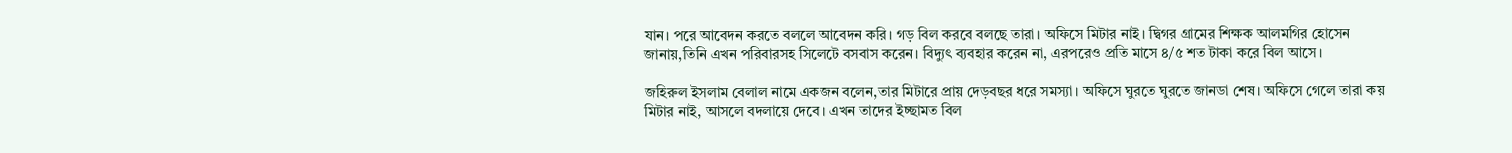যান। পরে আবেদন করতে বললে আবেদন করি। গড় বিল করবে বলছে তারা। অফিসে মিটার নাই। দ্বিগর গ্রামের শিক্ষক আলমগির হোসেন জানায়,তিনি এখন পরিবারসহ সিলেটে বসবাস করেন। বিদ্যুৎ ব্যবহার করেন না, এরপরেও প্রতি মাসে ৪/৫ শত টাকা করে বিল আসে।

জহিরুল ইসলাম বেলাল নামে একজন বলেন,তার মিটারে প্রায় দেড়বছর ধরে সমস্যা। অফিসে ঘুরতে ঘুরতে জানডা শেষ। অফিসে গেলে তারা কয় মিটার নাই, আসলে বদলায়ে দেবে। এখন তাদের ইচ্ছামত বিল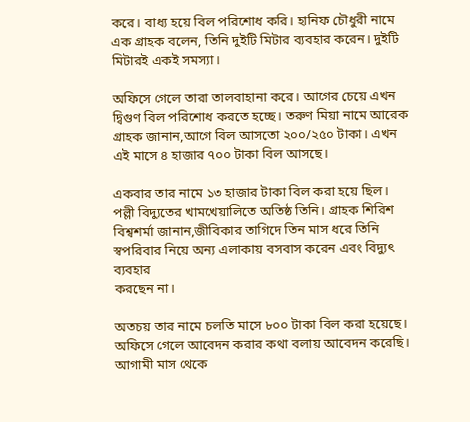করে। বাধ্য হয়ে বিল পরিশোধ করি। হানিফ চৌধুরী নামে এক গ্রাহক বলেন, তিনি দুইটি মিটার ব্যবহার করেন। দুইটি মিটারই একই সমস্যা।

অফিসে গেলে তারা তালবাহানা করে। আগের চেয়ে এখন দ্বিগুণ বিল পরিশোধ করতে হচ্ছে। তরুণ মিয়া নামে আরেক গ্রাহক জানান,আগে বিল আসতো ২০০/২৫০ টাকা। এখন এই মাসে ৪ হাজার ৭০০ টাকা বিল আসছে।

একবার তার নামে ১৩ হাজার টাকা বিল করা হয়ে ছিল। পল্লী বিদ্যুতের খামখেয়ালিতে অতিষ্ঠ তিনি। গ্রাহক শিরিশ বিশ্বশর্মা জানান,জীবিকার তাগিদে তিন মাস ধরে তিনি স্বপরিবার নিয়ে অন্য এলাকায় বসবাস করেন এবং বিদ্যুৎ ব্যবহার
করছেন না।

অতচয় তার নামে চলতি মাসে ৮০০ টাকা বিল করা হয়েছে। অফিসে গেলে আবেদন করার কথা বলায় আবেদন করেছি। আগামী মাস থেকে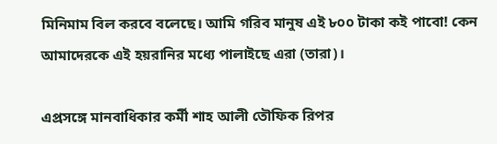মিনিমাম বিল করবে বলেছে। আমি গরিব মানুষ এই ৮০০ টাকা কই পাবো! কেন আমাদেরকে এই হয়রানির মধ্যে পালাইছে এরা (তারা)।

এপ্রসঙ্গে মানবাধিকার কর্মী শাহ আলী তৌফিক রিপর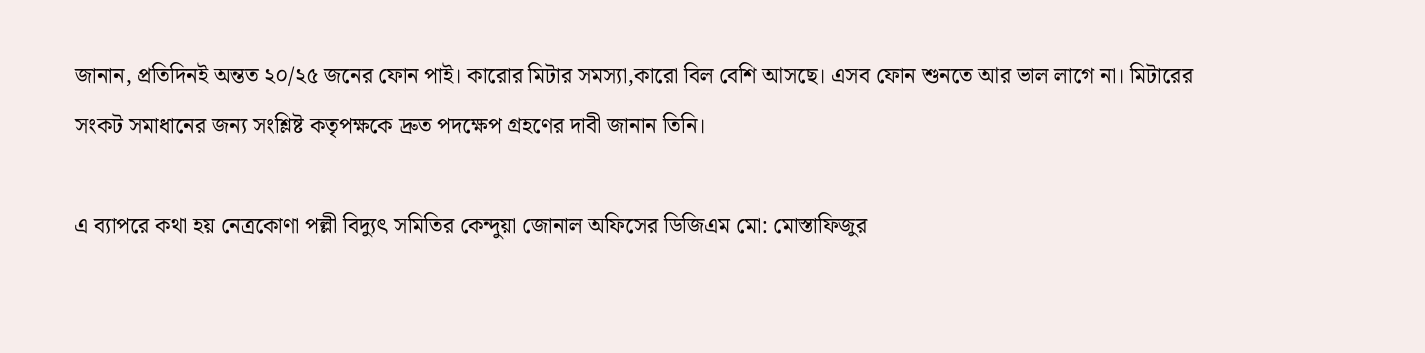জানান, প্রতিদিনই অন্তত ২০/২৫ জনের ফোন পাই। কারোর মিটার সমস্যা,কারো বিল বেশি আসছে। এসব ফোন শুনতে আর ভাল লাগে না। মিটারের সংকট সমাধানের জন্য সংশ্লিষ্ট কতৃপক্ষকে দ্রুত পদক্ষেপ গ্রহণের দাবী জানান তিনি।

এ ব্যাপরে কথা হয় নেত্রকোণা পল্লী বিদ্যুৎ সমিতির কেন্দুয়া জোনাল অফিসের ডিজিএম মো: মোস্তাফিজুর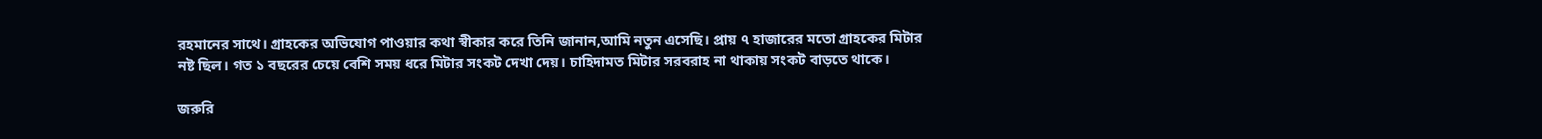রহমানের সাথে। গ্রাহকের অভিযোগ পাওয়ার কথা স্বীকার করে তিনি জানান,আমি নতুন এসেছি। প্রায় ৭ হাজারের মতো গ্রাহকের মিটার নষ্ট ছিল। গত ১ বছরের চেয়ে বেশি সময় ধরে মিটার সংকট দেখা দেয়। চাহিদামত মিটার সরবরাহ না থাকায় সংকট বাড়তে থাকে।

জরুরি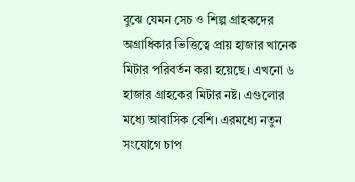বুঝে যেমন সেচ ও শিল্প গ্রাহকদের অগ্রাধিকার ভিত্তিত্বে প্রায় হাজার খানেক মিটার পরিবর্তন করা হয়েছে। এখনো ৬ হাজার গ্রাহকের মিটার নষ্ট। এগুলোর মধ্যে আবাসিক বেশি। এরমধ্যে নতুন সংযোগে চাপ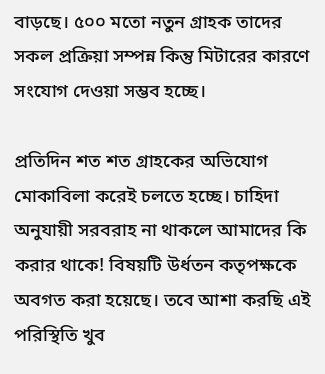বাড়ছে। ৫০০ মতো নতুন গ্রাহক তাদের সকল প্রক্রিয়া সম্পন্ন কিন্তু মিটারের কারণে সংযোগ দেওয়া সম্ভব হচ্ছে।

প্রতিদিন শত শত গ্রাহকের অভিযোগ মোকাবিলা করেই চলতে হচ্ছে। চাহিদা অনুযায়ী সরবরাহ না থাকলে আমাদের কি করার থাকে! বিষয়টি উর্ধতন কতৃপক্ষকে অবগত করা হয়েছে। তবে আশা করছি এই পরিস্থিতি খুব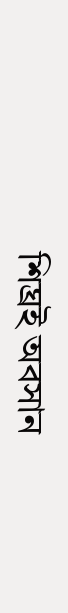শিঘ্রই অবসান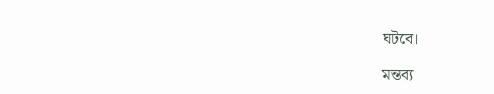ঘটবে।

মন্তব্য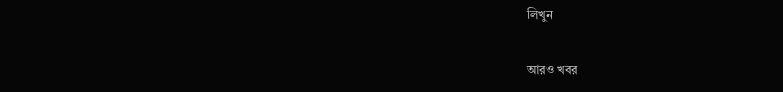লিখুন

আরও খবর